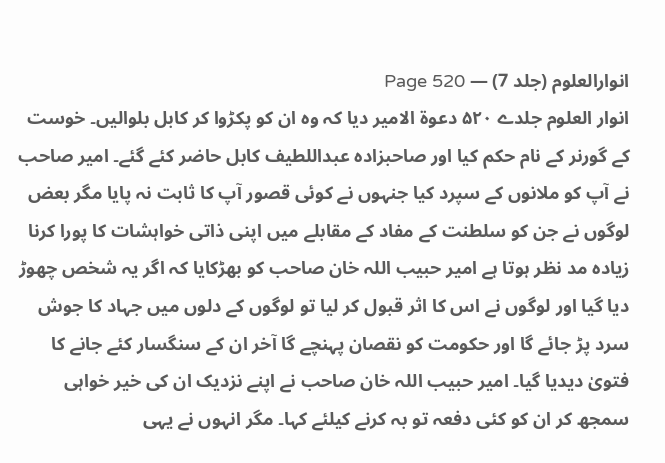انوارالعلوم (جلد 7) — Page 520
انوار العلوم جلدے ۵۲۰ دعوة الامير دیا کہ وہ ان کو پکڑوا کر کابل بلوالیں۔ خوست کے گورنر کے نام حکم کیا اور صاحبزادہ عبداللطیف کابل حاضر کئے گئے۔ امیر صاحب نے آپ کو ملانوں کے سپرد کیا جنہوں نے کوئی قصور آپ کا ثابت نہ پایا مگر بعض لوگوں نے جن کو سلطنت کے مفاد کے مقابلے میں اپنی ذاتی خواہشات کا پورا کرنا زیادہ مد نظر ہوتا ہے امیر حبیب اللہ خان صاحب کو بھڑکایا کہ اگر یہ شخص چھوڑ دیا گیا اور لوگوں نے اس کا اثر قبول کر لیا تو لوگوں کے دلوں میں جہاد کا جوش سرد پڑ جائے گا اور حکومت کو نقصان پہنچے گا آخر ان کے سنگسار کئے جانے کا فتویٰ دیدیا گیا۔ امیر حبیب اللہ خان صاحب نے اپنے نزدیک ان کی خیر خواہی سمجھ کر ان کو کئی دفعہ تو بہ کرنے کیلئے کہا۔ مگر انہوں نے یہی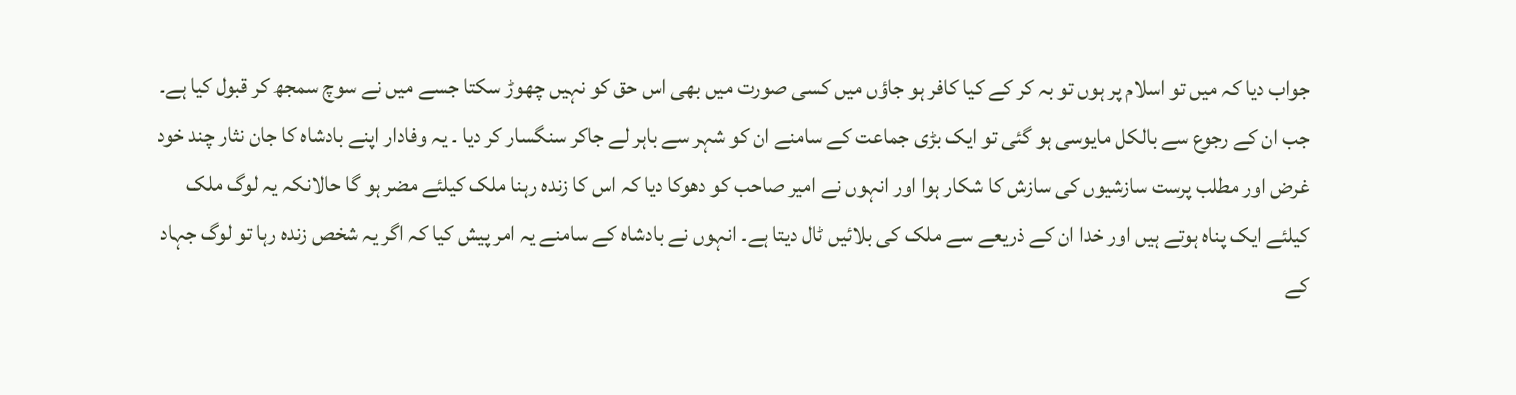جواب دیا کہ میں تو اسلام پر ہوں تو بہ کر کے کیا کافر ہو جاؤں میں کسی صورت میں بھی اس حق کو نہیں چھوڑ سکتا جسے میں نے سوچ سمجھ کر قبول کیا ہے۔ جب ان کے رجوع سے بالکل مایوسی ہو گئی تو ایک بڑی جماعت کے سامنے ان کو شہر سے باہر لے جاکر سنگسار کر دیا ۔ یہ وفادار اپنے بادشاہ کا جان نثار چند خود غرض اور مطلب پرست سازشیوں کی سازش کا شکار ہوا اور انہوں نے امیر صاحب کو دھوکا دیا کہ اس کا زندہ رہنا ملک کیلئے مضر ہو گا حالانکہ یہ لوگ ملک کیلئے ایک پناہ ہوتے ہیں اور خدا ان کے ذریعے سے ملک کی بلائیں ٹال دیتا ہے۔ انہوں نے بادشاہ کے سامنے یہ امر پیش کیا کہ اگر یہ شخص زندہ رہا تو لوگ جہاد کے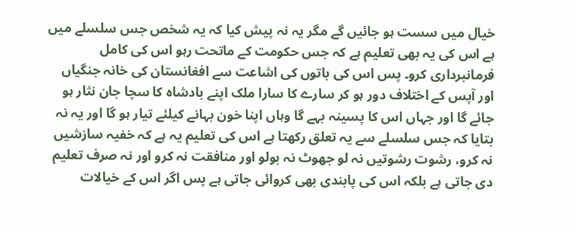خیال میں سست ہو جائیں گے مگر یہ نہ پیش کیا کہ یہ شخص جس سلسلے میں ہے اس کی یہ بھی تعلیم ہے کہ جس حکومت کے ماتحت رہو اس کی کامل فرمانبرداری کرو۔ پس اس کی باتوں کی اشاعت سے افغانستان کی خانہ جنگیاں اور آپس کے اختلاف دور ہو کر سارے کا سارا ملک اپنے بادشاہ کا سچا جان نثار ہو جائے گا اور جہاں اس کا پسینہ بہے گا وہاں اپنا خون بہانے کیلئے تیار ہو گا اور یہ نہ بتایا کہ جس سلسلے سے یہ تعلق رکھتا ہے اس کی تعلیم یہ ہے کہ خفیہ سازشیں نہ کرو، رشوت رشوتیں نہ لو جھوٹ نہ بولو اور منافقت نہ کرو اور نہ صرف تعلیم دی جاتی ہے بلکہ اس کی پابندی بھی کروائی جاتی ہے پس اگر اس کے خیالات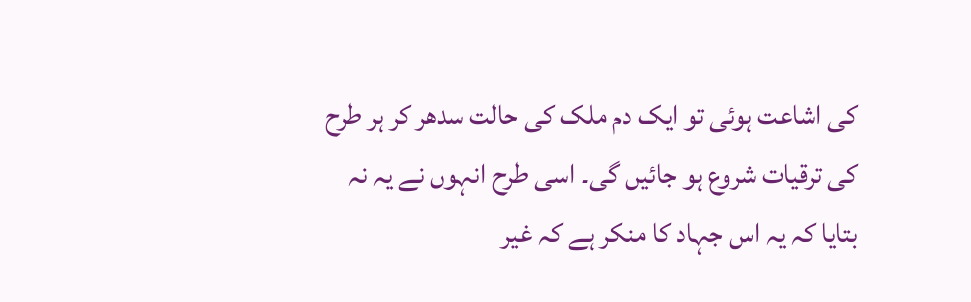کی اشاعت ہوئی تو ایک دم ملک کی حالت سدھر کر ہر طرح کی ترقیات شروع ہو جائیں گی۔ اسی طرح انہوں نے یہ نہ بتایا کہ یہ اس جہاد کا منکر ہے کہ غیر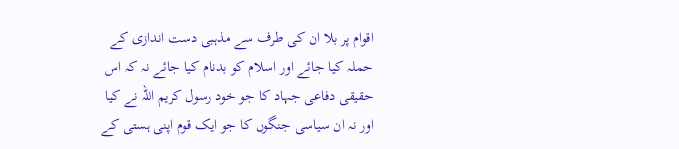اقوام پر بلا ان کی طرف سے مذہبی دست اندازی کے حملہ کیا جائے اور اسلام کو بدنام کیا جائے نہ کہ اس حقیقی دفاعی جہاد کا جو خود رسول کریم اللہ نے کیا اور نہ ان سیاسی جنگوں کا جو ایک قوم اپنی ہستی کے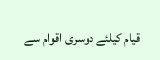قیام کیلئے دوسری اقوام سے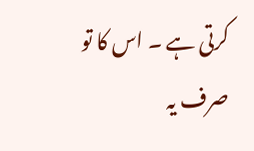کرتی ہے ۔ اس کا تو صرف یہ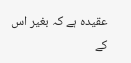عقیدہ ہے کہ بغیر اس کے